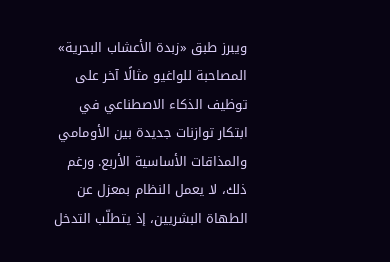ويبرز طبق «زبدة الأعشاب البحرية» المصاحبة للواغيو مثالًا آخر على توظيف الذكاء الاصطناعي في ابتكار توازنات جديدة بين الأومامي والمذاقات الأساسية الأربع. ورغم ذلك، لا يعمل النظام بمعزل عن الطهاة البشريين، إذ يتطلّب التدخل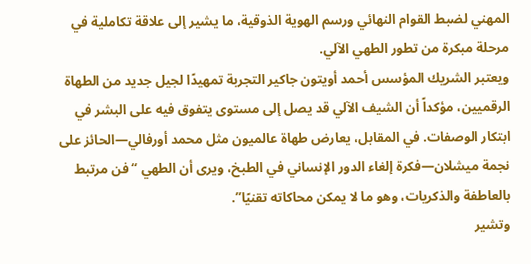المهني لضبط القوام النهائي ورسم الهوية الذوقية، ما يشير إلى علاقة تكاملية في مرحلة مبكرة من تطور الطهي الآلي.
ويعتبر الشريك المؤسس أحمد أويتون جاكير التجربة تمهيدًا لجيل جديد من الطهاة الرقميين، مؤكداً أن الشيف الآلي قد يصل إلى مستوى يتفوق فيه على البشر في ابتكار الوصفات. في المقابل، يعارض طهاة عالميون مثل محمد أورفالي—الحائز على نجمة ميشلان—فكرة إلغاء الدور الإنساني في الطبخ، ويرى أن الطهي “فن مرتبط بالعاطفة والذكريات، وهو ما لا يمكن محاكاته تقنيًا”.
وتشير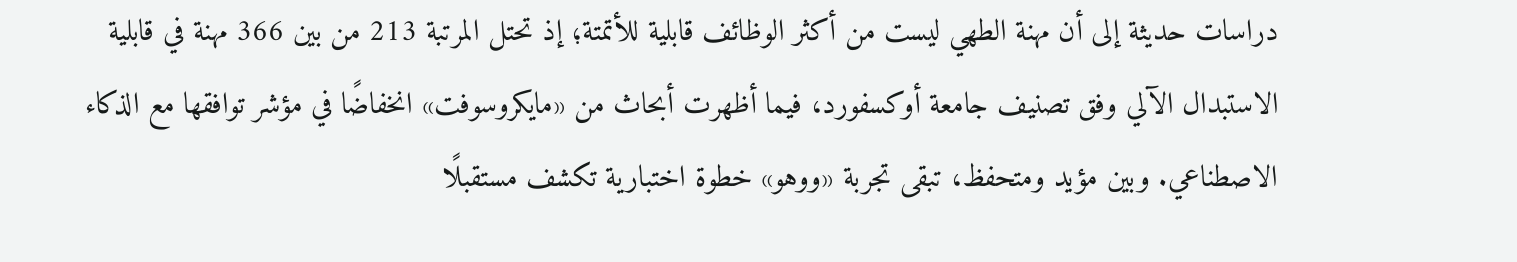دراسات حديثة إلى أن مهنة الطهي ليست من أكثر الوظائف قابلية للأتمتة؛ إذ تحتل المرتبة 213 من بين 366 مهنة في قابلية الاستبدال الآلي وفق تصنيف جامعة أوكسفورد، فيما أظهرت أبحاث من «مايكروسوفت» انخفاضًا في مؤشر توافقها مع الذكاء الاصطناعي. وبين مؤيد ومتحفظ، تبقى تجربة «ووهو» خطوة اختبارية تكشف مستقبلًا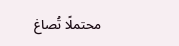محتملًا تُصاغ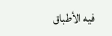فيه الأطباق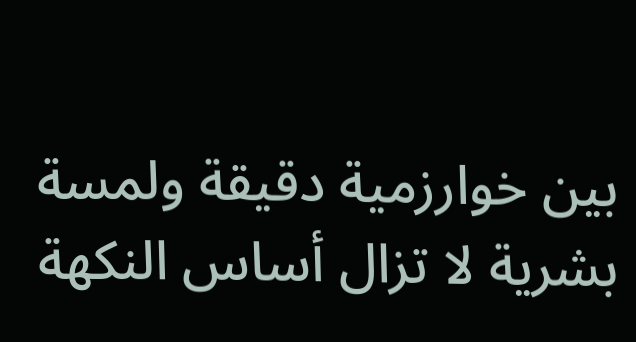بين خوارزمية دقيقة ولمسة بشرية لا تزال أساس النكهة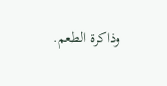وذاكرة الطعم.